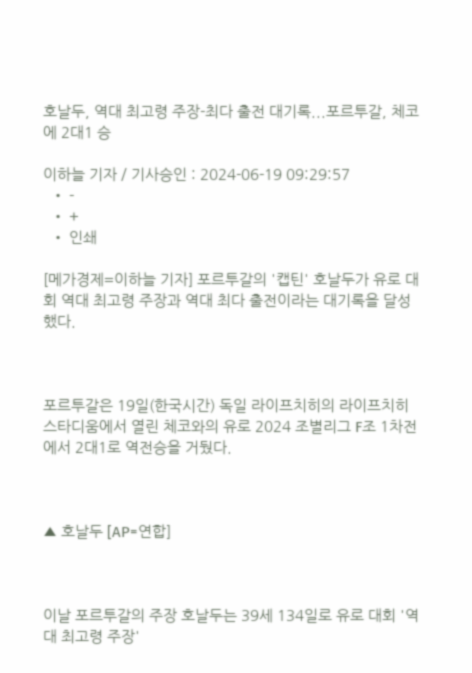호날두, 역대 최고령 주장-최다 출전 대기록...포르투갈, 체코에 2대1 승

이하늘 기자 / 기사승인 : 2024-06-19 09:29:57
  • -
  • +
  • 인쇄

[메가경제=이하늘 기자] 포르투갈의 '캡틴' 호날두가 유로 대회 역대 최고령 주장과 역대 최다 출전이라는 대기록을 달성했다.



포르투갈은 19일(한국시간) 독일 라이프치히의 라이프치히 스타디움에서 열린 체코와의 유로 2024 조별리그 F조 1차전에서 2대1로 역전승을 거뒀다.



▲ 호날두 [AP=연합]



이날 포르투갈의 주장 호날두는 39세 134일로 유로 대회 '역대 최고령 주장'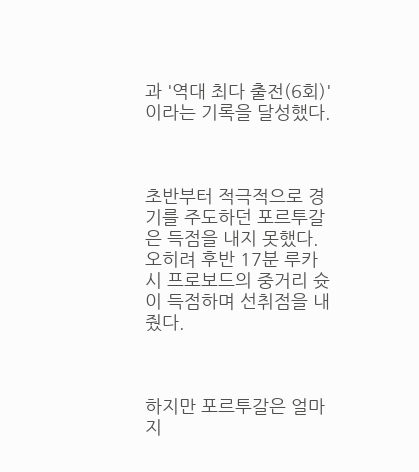과 '역대 최다 출전(6회)'이라는 기록을 달성했다.



초반부터 적극적으로 경기를 주도하던 포르투갈은 득점을 내지 못했다. 오히려 후반 17분 루카시 프로보드의 중거리 슛이 득점하며 선취점을 내줬다.



하지만 포르투갈은 얼마 지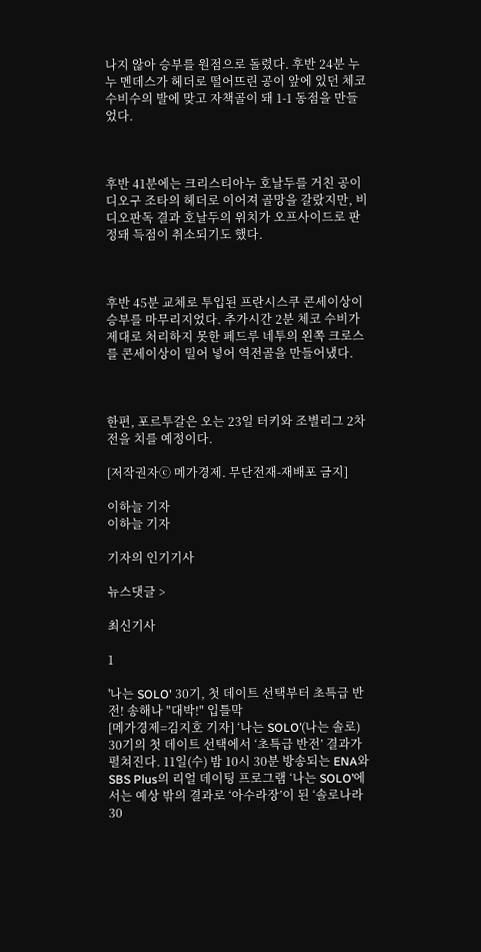나지 않아 승부를 원점으로 돌렸다. 후반 24분 누누 멘데스가 헤더로 떨어뜨린 공이 앞에 있던 체코 수비수의 발에 맞고 자책골이 돼 1-1 동점을 만들었다.



후반 41분에는 크리스티아누 호날두를 거친 공이 디오구 조타의 헤더로 이어져 골망을 갈랐지만, 비디오판독 결과 호날두의 위치가 오프사이드로 판정돼 득점이 취소되기도 했다.



후반 45분 교체로 투입된 프란시스쿠 콘세이상이 승부를 마무리지었다. 추가시간 2분 체코 수비가 제대로 처리하지 못한 페드루 네투의 왼쪽 크로스를 콘세이상이 밀어 넣어 역전골을 만들어냈다.



한편, 포르투갈은 오는 23일 터키와 조별리그 2차전을 치를 예정이다.

[저작권자ⓒ 메가경제. 무단전재-재배포 금지]

이하늘 기자
이하늘 기자

기자의 인기기사

뉴스댓글 >

최신기사

1

'나는 SOLO' 30기, 첫 데이트 선택부터 초특급 반전! 송해나 "대박!" 입틀막
[메가경제=김지호 기자] ‘나는 SOLO’(나는 솔로) 30기의 첫 데이트 선택에서 ‘초특급 반전’ 결과가 펼쳐진다. 11일(수) 밤 10시 30분 방송되는 ENA와 SBS Plus의 리얼 데이팅 프로그램 ‘나는 SOLO’에서는 예상 밖의 결과로 ‘아수라장’이 된 ‘솔로나라 30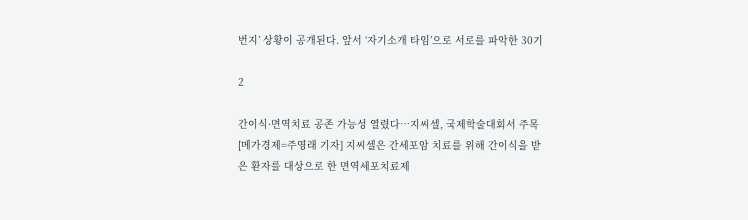번지’ 상황이 공개된다. 앞서 ‘자기소개 타임’으로 서로를 파악한 30기

2

간이식·면역치료 공존 가능성 열렸다…지씨셀, 국제학술대회서 주목
[메가경제=주영래 기자] 지씨셀은 간세포암 치료를 위해 간이식을 받은 환자를 대상으로 한 면역세포치료제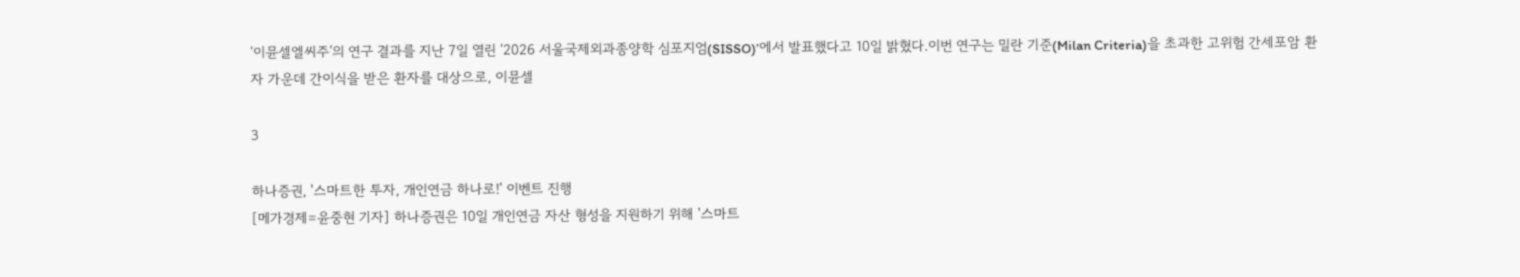‘이뮨셀엘씨주’의 연구 결과를 지난 7일 열린 ‘2026 서울국제외과종양학 심포지엄(SISSO)’에서 발표했다고 10일 밝혔다.이번 연구는 밀란 기준(Milan Criteria)을 초과한 고위험 간세포암 환자 가운데 간이식을 받은 환자를 대상으로, 이뮨셀

3

하나증권, '스마트한 투자, 개인연금 하나로!' 이벤트 진행
[메가경제=윤중현 기자] 하나증권은 10일 개인연금 자산 형성을 지원하기 위해 '스마트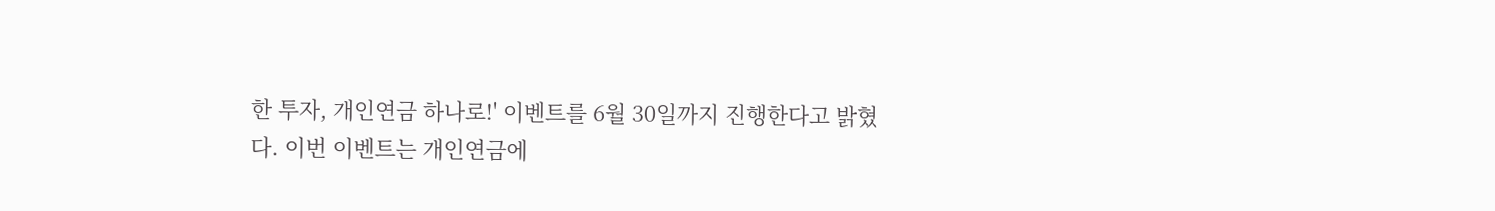한 투자, 개인연금 하나로!' 이벤트를 6월 30일까지 진행한다고 밝혔다. 이번 이벤트는 개인연금에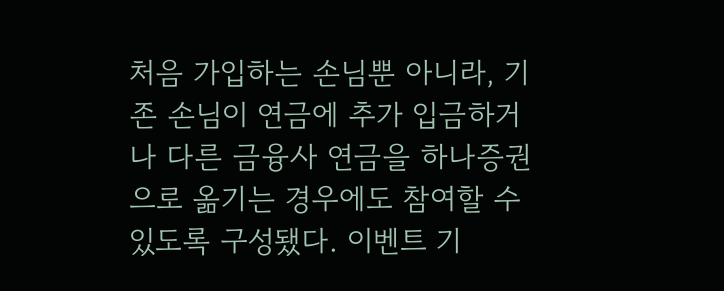처음 가입하는 손님뿐 아니라, 기존 손님이 연금에 추가 입금하거나 다른 금융사 연금을 하나증권으로 옮기는 경우에도 참여할 수 있도록 구성됐다. 이벤트 기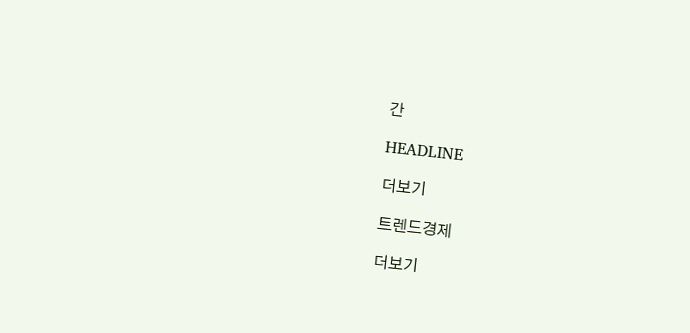간

HEADLINE

더보기

트렌드경제

더보기